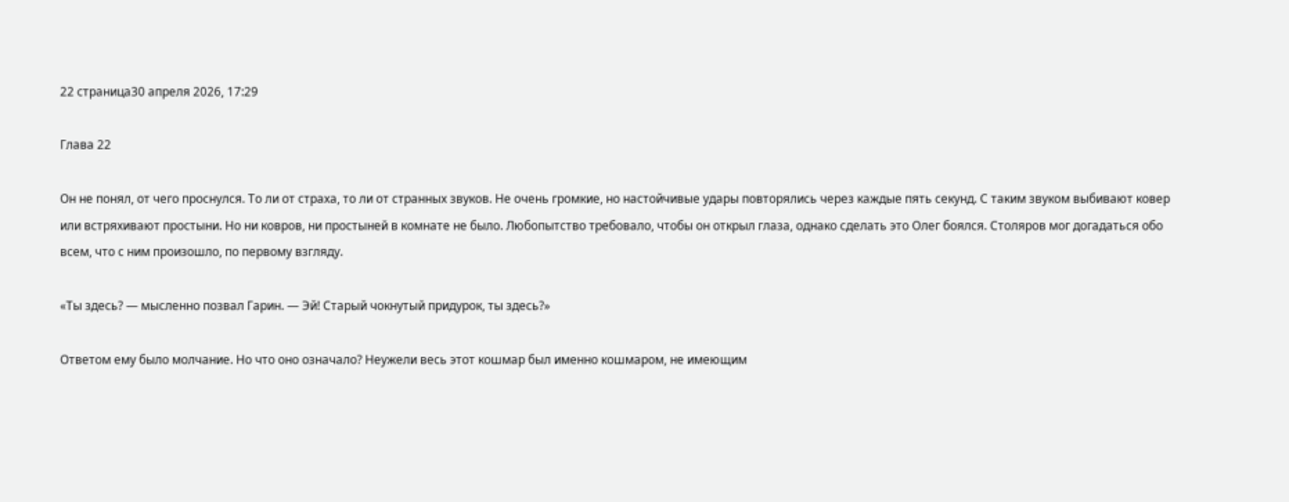22 страница30 апреля 2026, 17:29

Глава 22

Он не понял, от чего проснулся. То ли от страха, то ли от странных звуков. Не очень громкие, но настойчивые удары повторялись через каждые пять секунд. С таким звуком выбивают ковер или встряхивают простыни. Но ни ковров, ни простыней в комнате не было. Любопытство требовало, чтобы он открыл глаза, однако сделать это Олег боялся. Столяров мог догадаться обо всем, что с ним произошло, по первому взгляду.

«Ты здесь? — мысленно позвал Гарин. — Эй! Старый чокнутый придурок, ты здесь?»

Ответом ему было молчание. Но что оно означало? Неужели весь этот кошмар был именно кошмаром, не имеющим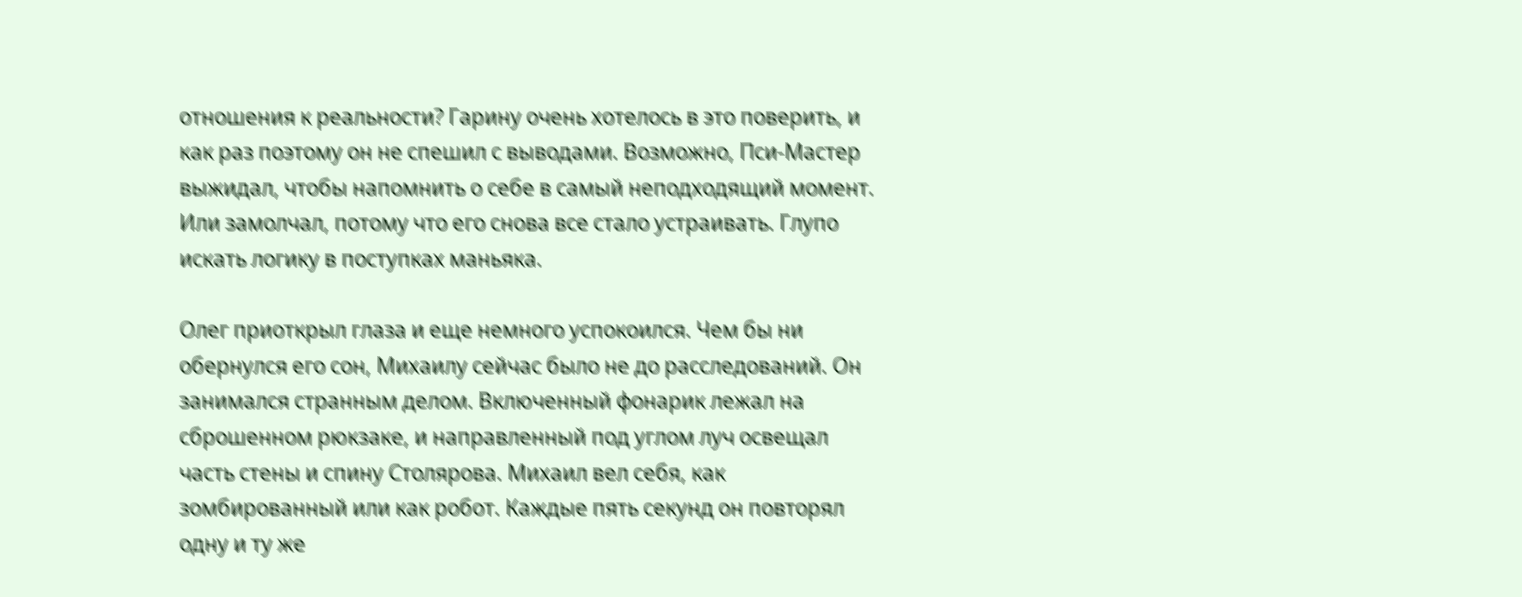отношения к реальности? Гарину очень хотелось в это поверить, и как раз поэтому он не спешил с выводами. Возможно, Пси-Мастер выжидал, чтобы напомнить о себе в самый неподходящий момент. Или замолчал, потому что его снова все стало устраивать. Глупо искать логику в поступках маньяка.

Олег приоткрыл глаза и еще немного успокоился. Чем бы ни обернулся его сон, Михаилу сейчас было не до расследований. Он занимался странным делом. Включенный фонарик лежал на сброшенном рюкзаке, и направленный под углом луч освещал часть стены и спину Столярова. Михаил вел себя, как зомбированный или как робот. Каждые пять секунд он повторял одну и ту же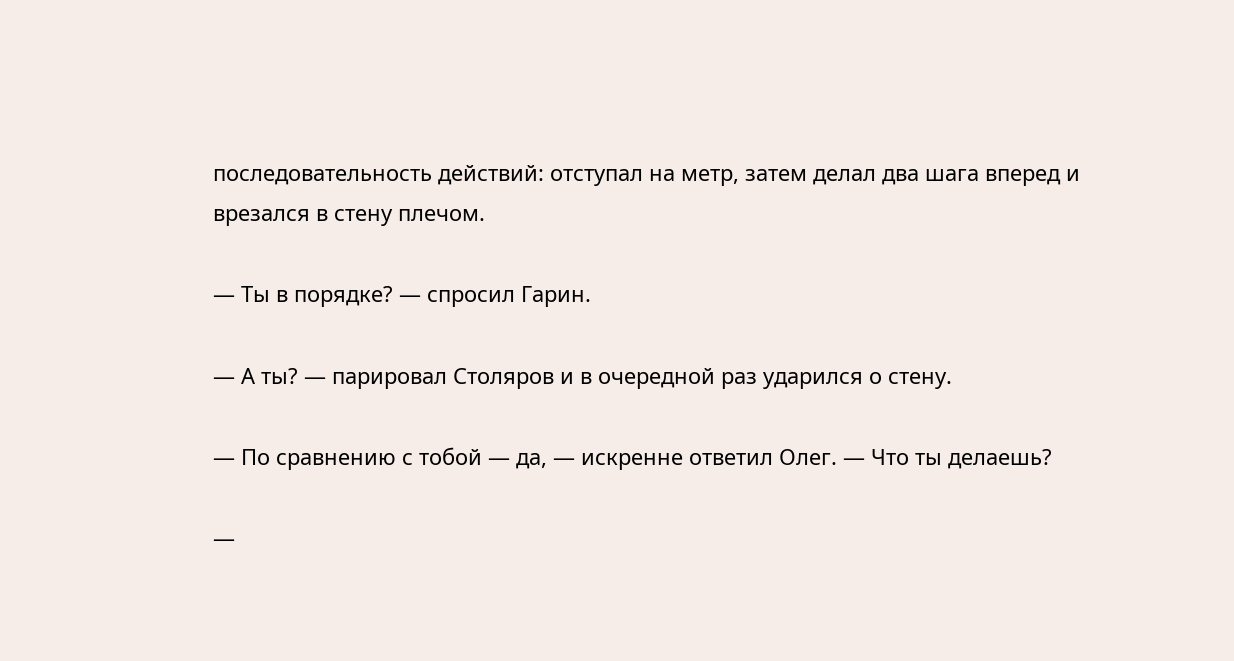последовательность действий: отступал на метр, затем делал два шага вперед и врезался в стену плечом.

— Ты в порядке? — спросил Гарин.

— А ты? — парировал Столяров и в очередной раз ударился о стену.

— По сравнению с тобой — да, — искренне ответил Олег. — Что ты делаешь?

—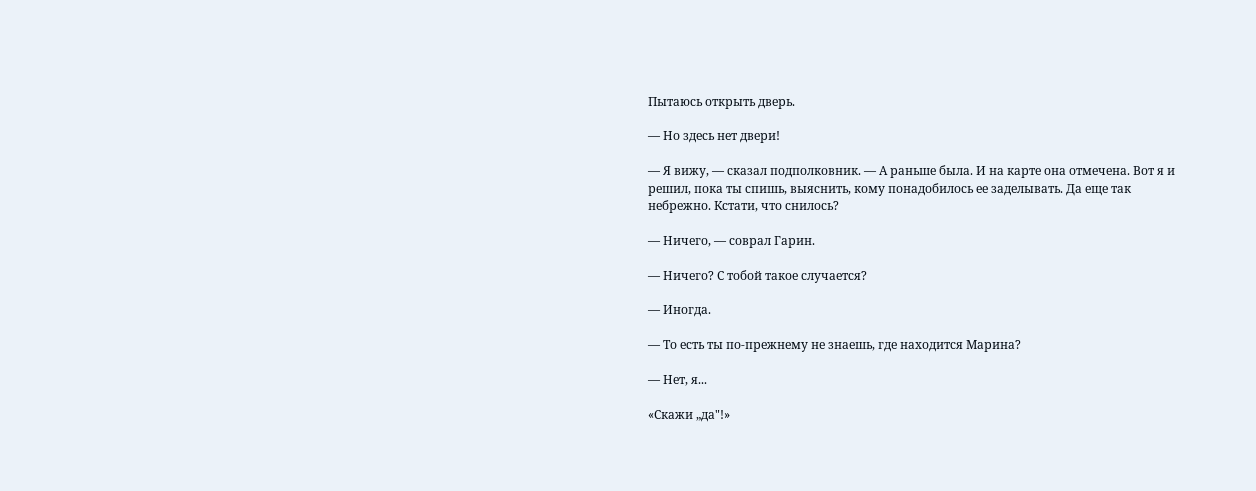Пытаюсь открыть дверь.

— Но здесь нет двери!

— Я вижу, — сказал подполковник. — А раньше была. И на карте она отмечена. Вот я и решил, пока ты спишь, выяснить, кому понадобилось ее заделывать. Да еще так небрежно. Кстати, что снилось?

— Ничего, — соврал Гарин.

— Ничего? С тобой такое случается?

— Иногда.

— То есть ты по-прежнему не знаешь, где находится Марина?

— Нет, я...

«Скажи „да"!»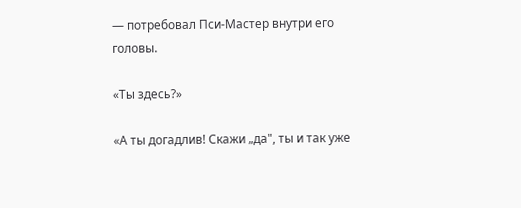— потребовал Пси-Мастер внутри его головы.

«Ты здесь?»

«А ты догадлив! Скажи „да", ты и так уже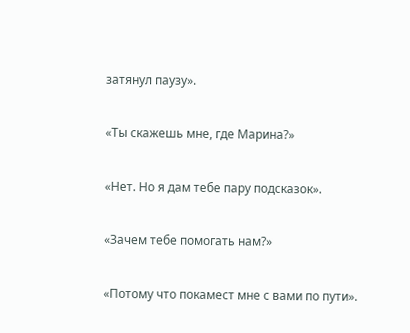затянул паузу».

«Ты скажешь мне, где Марина?»

«Нет. Но я дам тебе пару подсказок».

«Зачем тебе помогать нам?»

«Потому что покамест мне с вами по пути».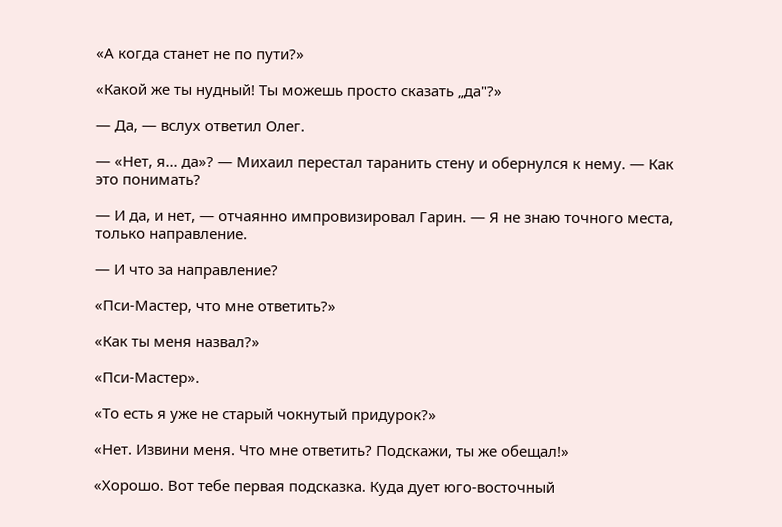«А когда станет не по пути?»

«Какой же ты нудный! Ты можешь просто сказать „да"?»

— Да, — вслух ответил Олег.

— «Нет, я... да»? — Михаил перестал таранить стену и обернулся к нему. — Как это понимать?

— И да, и нет, — отчаянно импровизировал Гарин. — Я не знаю точного места, только направление.

— И что за направление?

«Пси-Мастер, что мне ответить?»

«Как ты меня назвал?»

«Пси-Мастер».

«То есть я уже не старый чокнутый придурок?»

«Нет. Извини меня. Что мне ответить? Подскажи, ты же обещал!»

«Хорошо. Вот тебе первая подсказка. Куда дует юго-восточный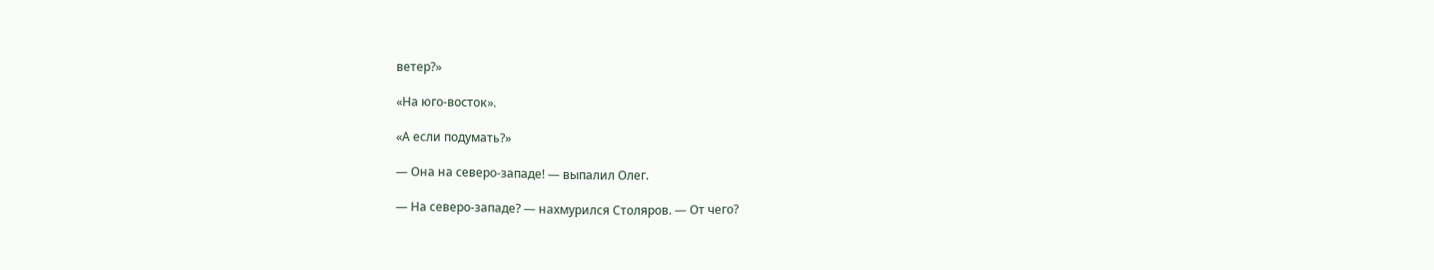ветер?»

«На юго-восток».

«А если подумать?»

— Она на северо-западе! — выпалил Олег.

— На северо-западе? — нахмурился Столяров. — От чего?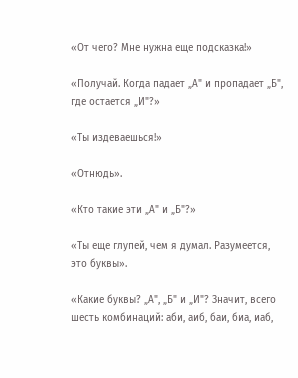«От чего? Мне нужна еще подсказка!»

«Получай. Когда падает „А" и пропадает „Б", где остается „И"?»

«Ты издеваешься!»

«Отнюдь».

«Кто такие эти „А" и „Б"?»

«Ты еще глупей, чем я думал. Разумеется, это буквы».

«Какие буквы? „А", „Б" и „И"? Значит, всего шесть комбинаций: аби, аиб, баи, биа, иаб,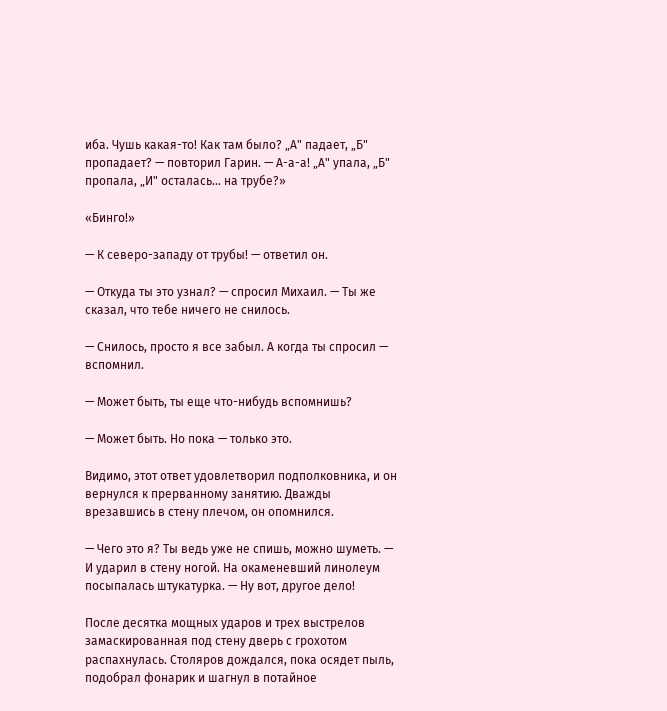иба. Чушь какая-то! Как там было? „А" падает, „Б" пропадает? — повторил Гарин. — А-а-а! „А" упала, „Б" пропала, „И" осталась... на трубе?»

«Бинго!»

— К северо-западу от трубы! — ответил он.

— Откуда ты это узнал? — спросил Михаил. — Ты же сказал, что тебе ничего не снилось.

— Снилось, просто я все забыл. А когда ты спросил — вспомнил.

— Может быть, ты еще что-нибудь вспомнишь?

— Может быть. Но пока — только это.

Видимо, этот ответ удовлетворил подполковника, и он вернулся к прерванному занятию. Дважды врезавшись в стену плечом, он опомнился.

— Чего это я? Ты ведь уже не спишь, можно шуметь. — И ударил в стену ногой. На окаменевший линолеум посыпалась штукатурка. — Ну вот, другое дело!

После десятка мощных ударов и трех выстрелов замаскированная под стену дверь с грохотом распахнулась. Столяров дождался, пока осядет пыль, подобрал фонарик и шагнул в потайное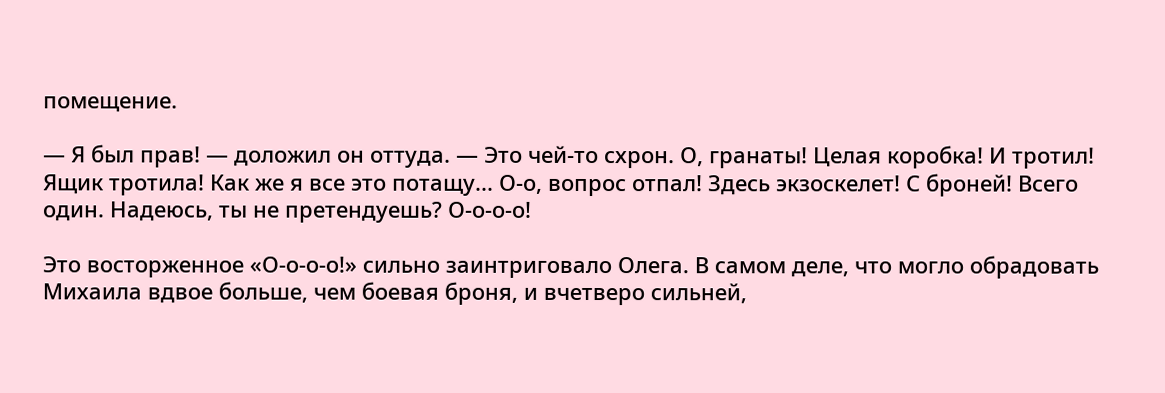помещение.

— Я был прав! — доложил он оттуда. — Это чей-то схрон. О, гранаты! Целая коробка! И тротил! Ящик тротила! Как же я все это потащу... О-о, вопрос отпал! Здесь экзоскелет! С броней! Всего один. Надеюсь, ты не претендуешь? О-о-о-о!

Это восторженное «О-о-о-о!» сильно заинтриговало Олега. В самом деле, что могло обрадовать Михаила вдвое больше, чем боевая броня, и вчетверо сильней,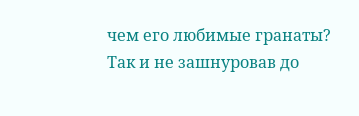чем его любимые гранаты? Так и не зашнуровав до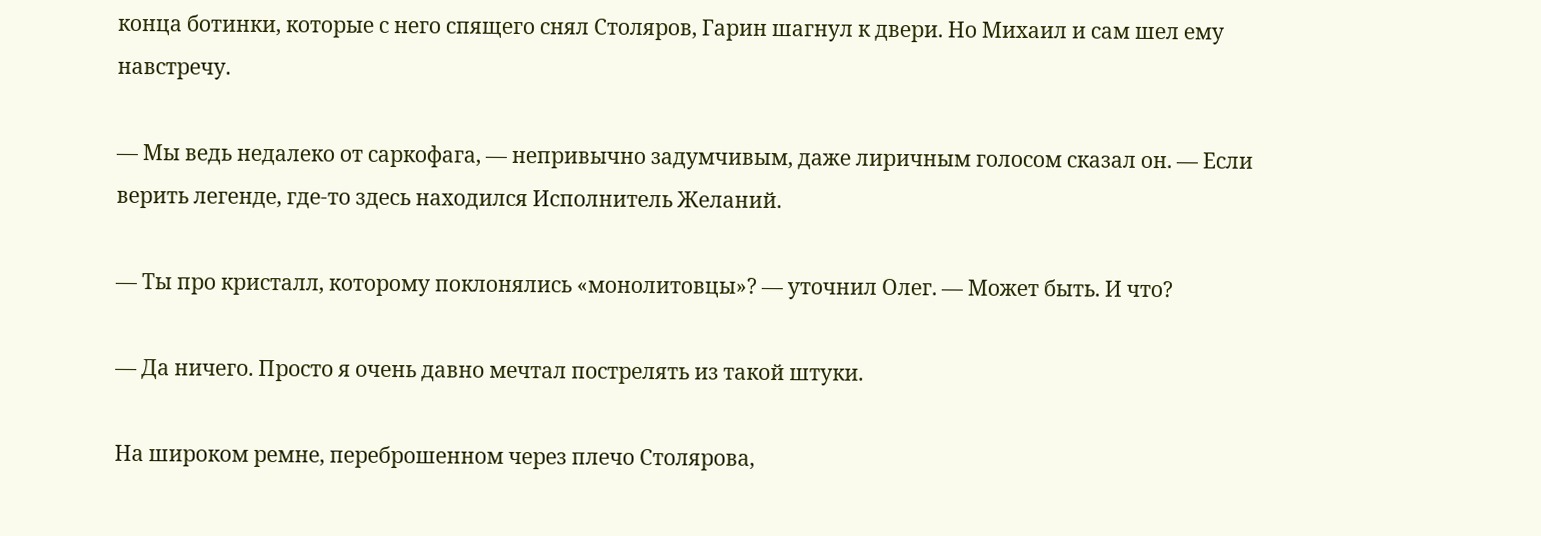конца ботинки, которые с него спящего снял Столяров, Гарин шагнул к двери. Но Михаил и сам шел ему навстречу.

— Мы ведь недалеко от саркофага, — непривычно задумчивым, даже лиричным голосом сказал он. — Если верить легенде, где-то здесь находился Исполнитель Желаний.

— Ты про кристалл, которому поклонялись «монолитовцы»? — уточнил Олег. — Может быть. И что?

— Да ничего. Просто я очень давно мечтал пострелять из такой штуки.

На широком ремне, переброшенном через плечо Столярова,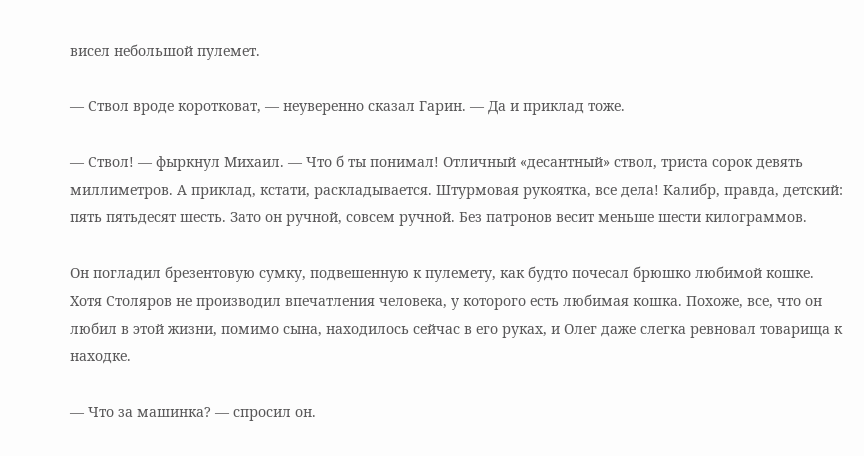висел небольшой пулемет.

— Ствол вроде коротковат, — неуверенно сказал Гарин. — Да и приклад тоже.

— Ствол! — фыркнул Михаил. — Что б ты понимал! Отличный «десантный» ствол, триста сорок девять миллиметров. А приклад, кстати, раскладывается. Штурмовая рукоятка, все дела! Калибр, правда, детский: пять пятьдесят шесть. Зато он ручной, совсем ручной. Без патронов весит меньше шести килограммов.

Он погладил брезентовую сумку, подвешенную к пулемету, как будто почесал брюшко любимой кошке. Хотя Столяров не производил впечатления человека, у которого есть любимая кошка. Похоже, все, что он любил в этой жизни, помимо сына, находилось сейчас в его руках, и Олег даже слегка ревновал товарища к находке.

— Что за машинка? — спросил он.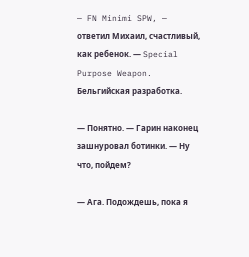— FN Minimi SPW, — ответил Михаил, счастливый, как ребенок. — Special Purpose Weapon. Бельгийская разработка.

— Понятно. — Гарин наконец зашнуровал ботинки. — Ну что, пойдем?

— Ага. Подождешь, пока я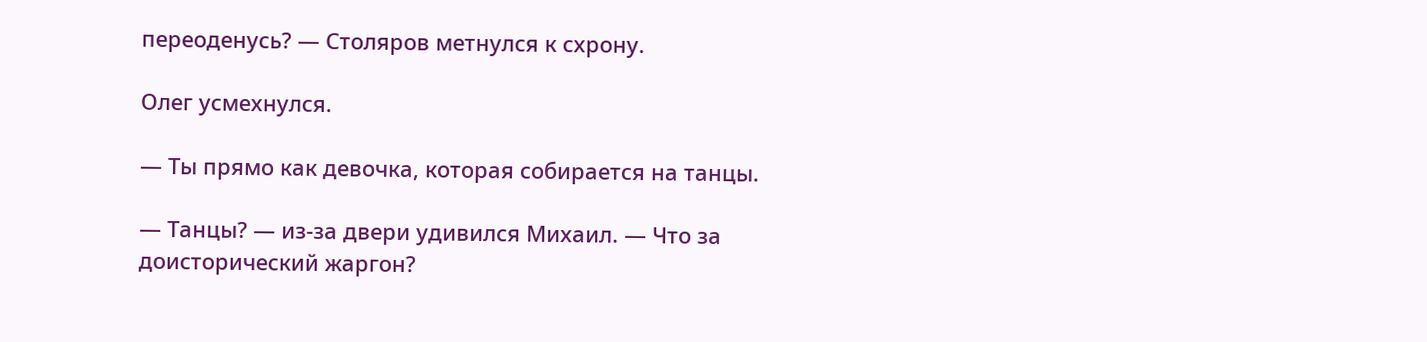переоденусь? — Столяров метнулся к схрону.

Олег усмехнулся.

— Ты прямо как девочка, которая собирается на танцы.

— Танцы? — из-за двери удивился Михаил. — Что за доисторический жаргон?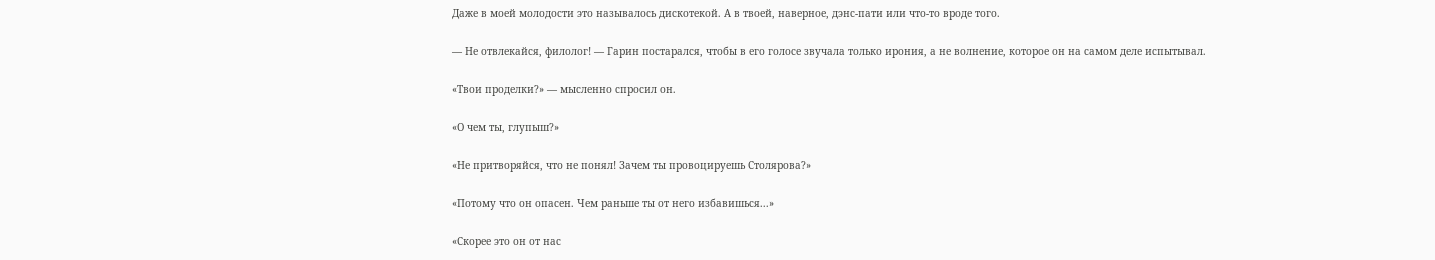Даже в моей молодости это называлось дискотекой. А в твоей, наверное, дэнс-пати или что-то вроде того.

— Не отвлекайся, филолог! — Гарин постарался, чтобы в его голосе звучала только ирония, а не волнение, которое он на самом деле испытывал.

«Твои проделки?» — мысленно спросил он.

«О чем ты, глупыш?»

«Не притворяйся, что не понял! Зачем ты провоцируешь Столярова?»

«Потому что он опасен. Чем раньше ты от него избавишься...»

«Скорее это он от нас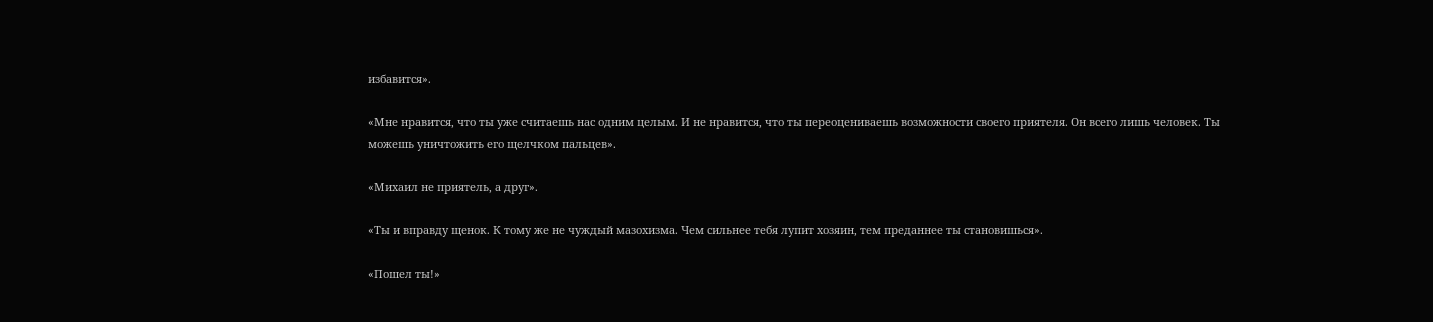избавится».

«Мне нравится, что ты уже считаешь нас одним целым. И не нравится, что ты переоцениваешь возможности своего приятеля. Он всего лишь человек. Ты можешь уничтожить его щелчком пальцев».

«Михаил не приятель, а друг».

«Ты и вправду щенок. К тому же не чуждый мазохизма. Чем сильнее тебя лупит хозяин, тем преданнее ты становишься».

«Пошел ты!»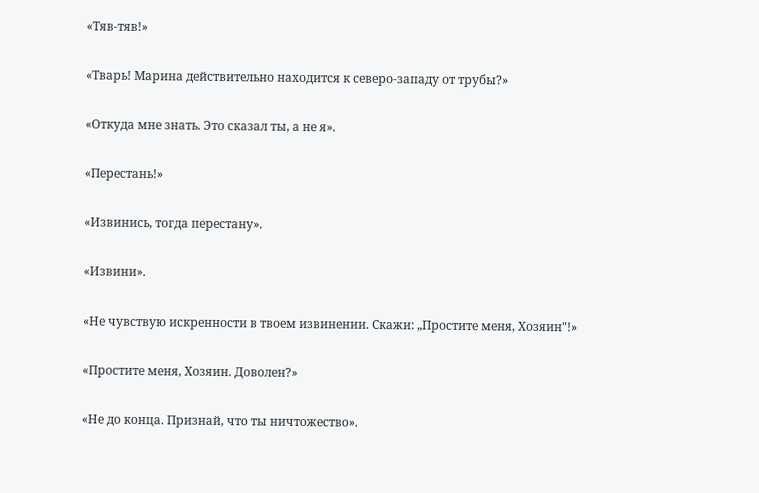«Тяв-тяв!»

«Тварь! Марина действительно находится к северо-западу от трубы?»

«Откуда мне знать. Это сказал ты, а не я».

«Перестань!»

«Извинись, тогда перестану».

«Извини».

«Не чувствую искренности в твоем извинении. Скажи: „Простите меня, Хозяин"!»

«Простите меня, Хозяин. Доволен?»

«Не до конца. Признай, что ты ничтожество».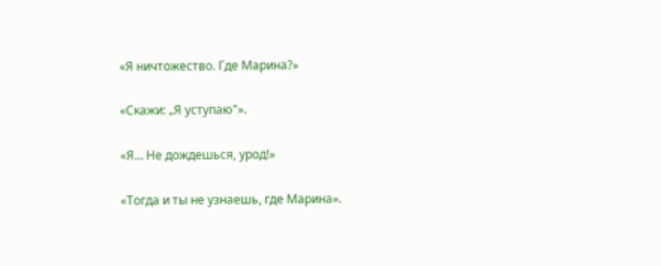«Я ничтожество. Где Марина?»

«Скажи: „Я уступаю"».

«Я... Не дождешься, урод!»

«Тогда и ты не узнаешь, где Марина».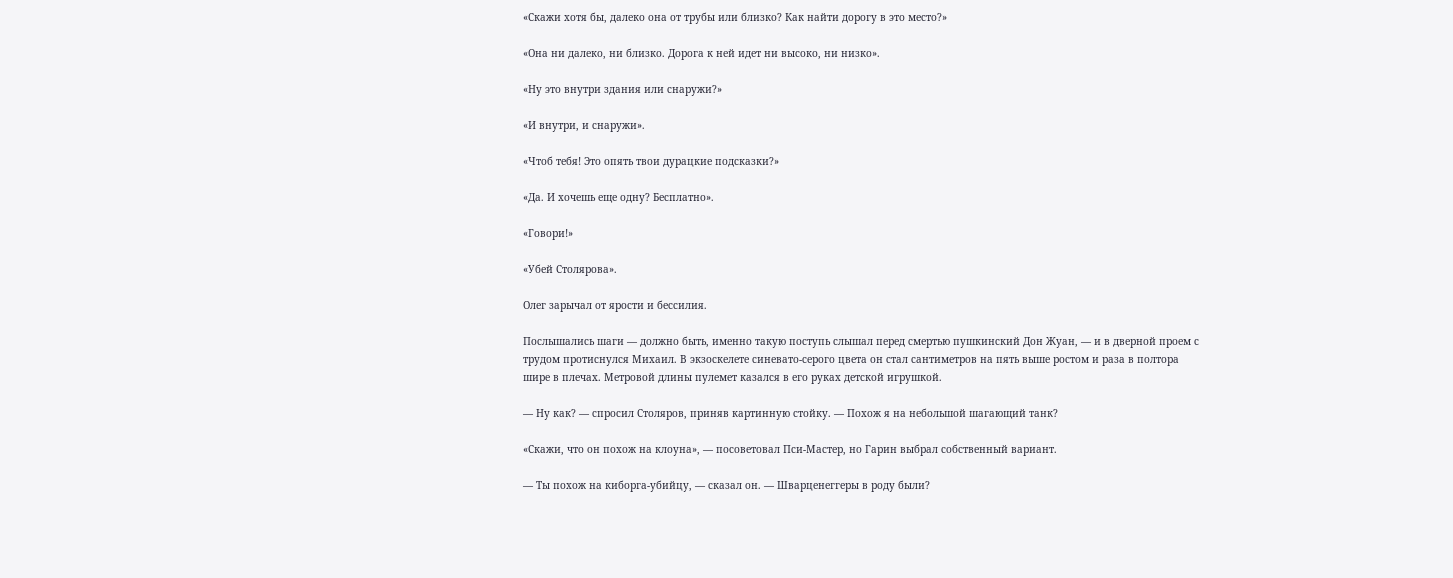«Скажи хотя бы, далеко она от трубы или близко? Как найти дорогу в это место?»

«Она ни далеко, ни близко. Дорога к ней идет ни высоко, ни низко».

«Ну это внутри здания или снаружи?»

«И внутри, и снаружи».

«Чтоб тебя! Это опять твои дурацкие подсказки?»

«Да. И хочешь еще одну? Бесплатно».

«Говори!»

«Убей Столярова».

Олег зарычал от ярости и бессилия.

Послышались шаги — должно быть, именно такую поступь слышал перед смертью пушкинский Дон Жуан, — и в дверной проем с трудом протиснулся Михаил. В экзоскелете синевато-серого цвета он стал сантиметров на пять выше ростом и раза в полтора шире в плечах. Метровой длины пулемет казался в его руках детской игрушкой.

— Ну как? — спросил Столяров, приняв картинную стойку. — Похож я на небольшой шагающий танк?

«Скажи, что он похож на клоуна», — посоветовал Пси-Мастер, но Гарин выбрал собственный вариант.

— Ты похож на киборга-убийцу, — сказал он. — Шварценеггеры в роду были?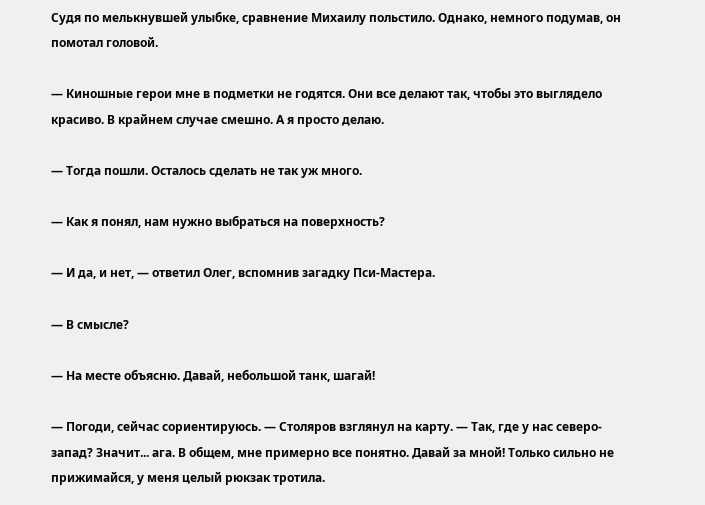Судя по мелькнувшей улыбке, сравнение Михаилу польстило. Однако, немного подумав, он помотал головой.

— Киношные герои мне в подметки не годятся. Они все делают так, чтобы это выглядело красиво. В крайнем случае смешно. А я просто делаю.

— Тогда пошли. Осталось сделать не так уж много.

— Как я понял, нам нужно выбраться на поверхность?

— И да, и нет, — ответил Олег, вспомнив загадку Пси-Мастера.

— В смысле?

— На месте объясню. Давай, небольшой танк, шагай!

— Погоди, сейчас сориентируюсь. — Столяров взглянул на карту. — Так, где у нас северо-запад? Значит... ага. В общем, мне примерно все понятно. Давай за мной! Только сильно не прижимайся, у меня целый рюкзак тротила.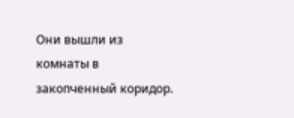Они вышли из комнаты в закопченный коридор.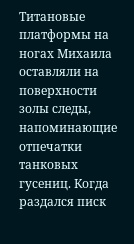Титановые платформы на ногах Михаила оставляли на поверхности золы следы, напоминающие отпечатки танковых гусениц. Когда раздался писк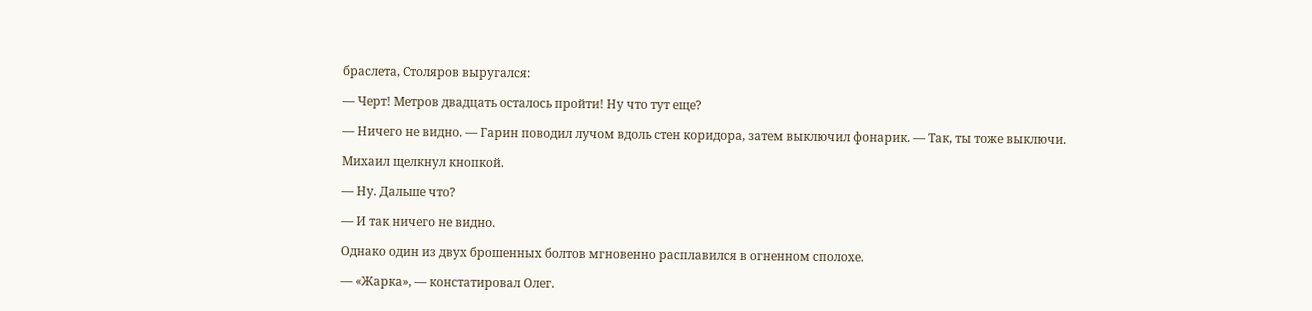браслета, Столяров выругался:

— Черт! Метров двадцать осталось пройти! Ну что тут еще?

— Ничего не видно. — Гарин поводил лучом вдоль стен коридора, затем выключил фонарик. — Так, ты тоже выключи.

Михаил щелкнул кнопкой.

— Ну. Дальше что?

— И так ничего не видно.

Однако один из двух брошенных болтов мгновенно расплавился в огненном сполохе.

— «Жарка», — констатировал Олег.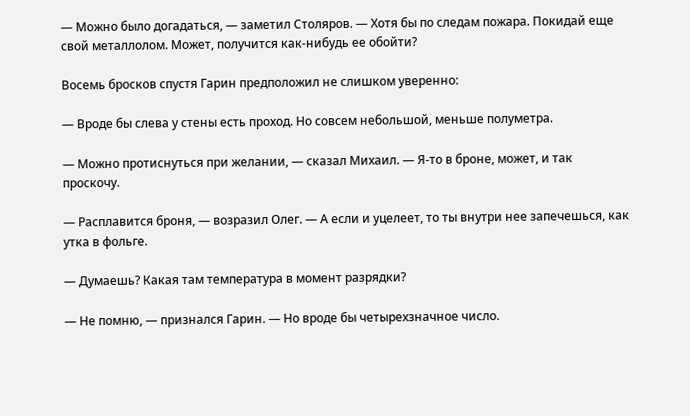— Можно было догадаться, — заметил Столяров. — Хотя бы по следам пожара. Покидай еще свой металлолом. Может, получится как-нибудь ее обойти?

Восемь бросков спустя Гарин предположил не слишком уверенно:

— Вроде бы слева у стены есть проход. Но совсем небольшой, меньше полуметра.

— Можно протиснуться при желании, — сказал Михаил. — Я-то в броне, может, и так проскочу.

— Расплавится броня, — возразил Олег. — А если и уцелеет, то ты внутри нее запечешься, как утка в фольге.

— Думаешь? Какая там температура в момент разрядки?

— Не помню, — признался Гарин. — Но вроде бы четырехзначное число.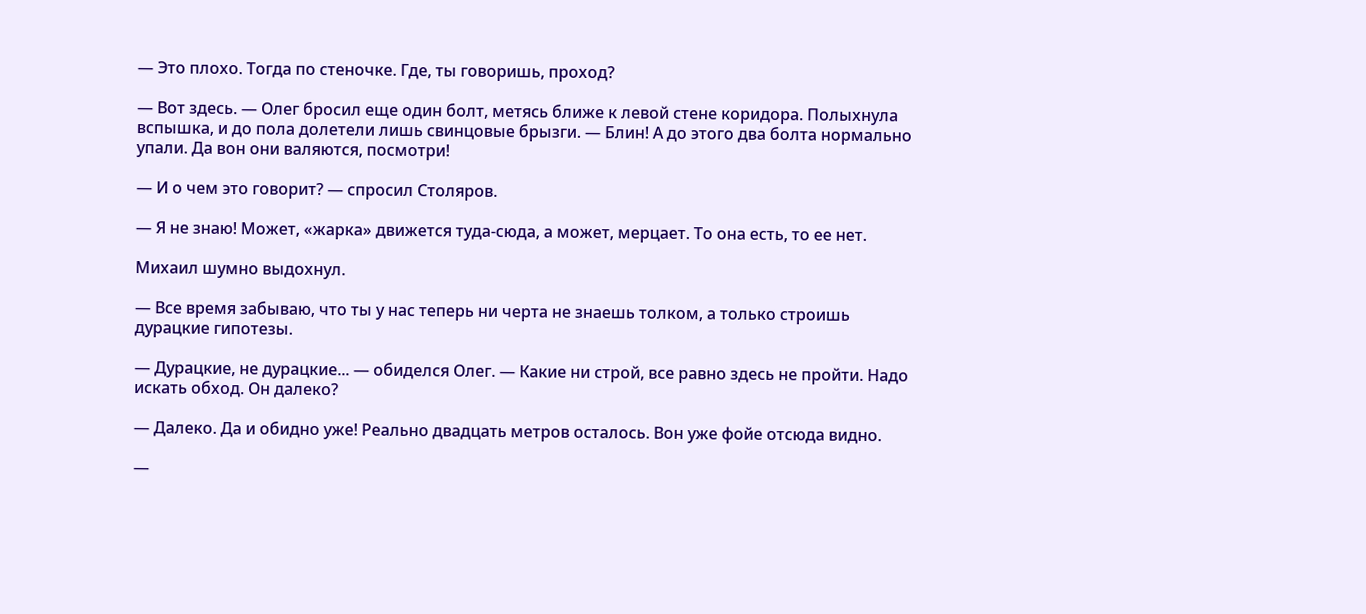— Это плохо. Тогда по стеночке. Где, ты говоришь, проход?

— Вот здесь. — Олег бросил еще один болт, метясь ближе к левой стене коридора. Полыхнула вспышка, и до пола долетели лишь свинцовые брызги. — Блин! А до этого два болта нормально упали. Да вон они валяются, посмотри!

— И о чем это говорит? — спросил Столяров.

— Я не знаю! Может, «жарка» движется туда-сюда, а может, мерцает. То она есть, то ее нет.

Михаил шумно выдохнул.

— Все время забываю, что ты у нас теперь ни черта не знаешь толком, а только строишь дурацкие гипотезы.

— Дурацкие, не дурацкие... — обиделся Олег. — Какие ни строй, все равно здесь не пройти. Надо искать обход. Он далеко?

— Далеко. Да и обидно уже! Реально двадцать метров осталось. Вон уже фойе отсюда видно.

—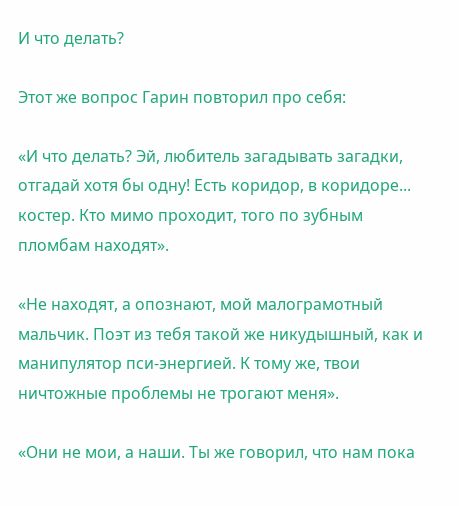И что делать?

Этот же вопрос Гарин повторил про себя:

«И что делать? Эй, любитель загадывать загадки, отгадай хотя бы одну! Есть коридор, в коридоре... костер. Кто мимо проходит, того по зубным пломбам находят».

«Не находят, а опознают, мой малограмотный мальчик. Поэт из тебя такой же никудышный, как и манипулятор пси-энергией. К тому же, твои ничтожные проблемы не трогают меня».

«Они не мои, а наши. Ты же говорил, что нам пока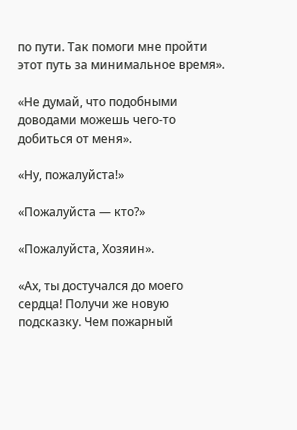по пути. Так помоги мне пройти этот путь за минимальное время».

«Не думай, что подобными доводами можешь чего-то добиться от меня».

«Ну, пожалуйста!»

«Пожалуйста — кто?»

«Пожалуйста, Хозяин».

«Ах, ты достучался до моего сердца! Получи же новую подсказку. Чем пожарный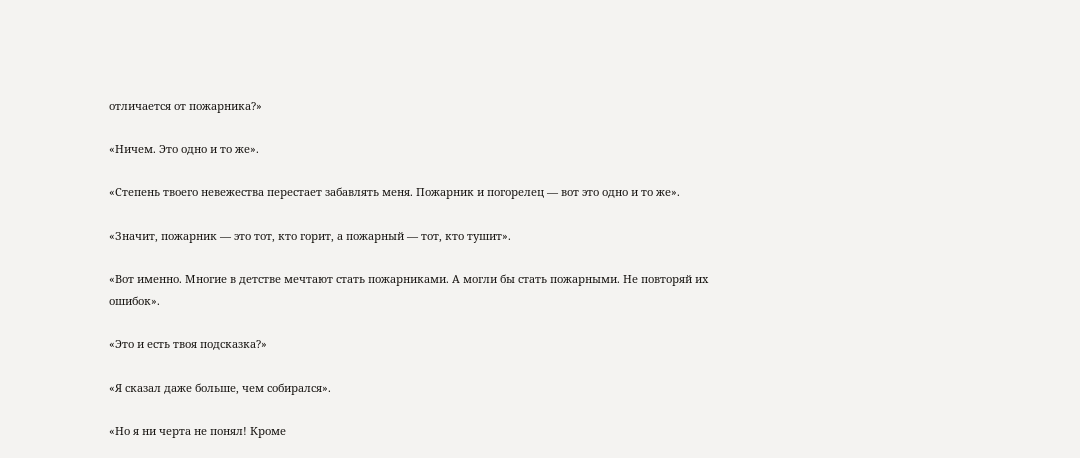отличается от пожарника?»

«Ничем. Это одно и то же».

«Степень твоего невежества перестает забавлять меня. Пожарник и погорелец — вот это одно и то же».

«Значит, пожарник — это тот, кто горит, а пожарный — тот, кто тушит».

«Вот именно. Многие в детстве мечтают стать пожарниками. А могли бы стать пожарными. Не повторяй их ошибок».

«Это и есть твоя подсказка?»

«Я сказал даже больше, чем собирался».

«Но я ни черта не понял! Кроме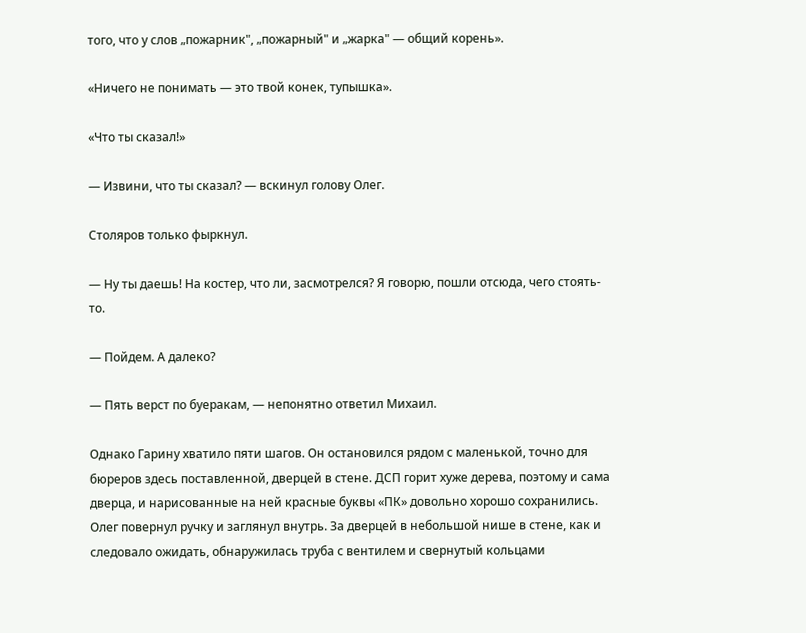того, что у слов „пожарник", „пожарный" и „жарка" — общий корень».

«Ничего не понимать — это твой конек, тупышка».

«Что ты сказал!»

— Извини, что ты сказал? — вскинул голову Олег.

Столяров только фыркнул.

— Ну ты даешь! На костер, что ли, засмотрелся? Я говорю, пошли отсюда, чего стоять-то.

— Пойдем. А далеко?

— Пять верст по буеракам, — непонятно ответил Михаил.

Однако Гарину хватило пяти шагов. Он остановился рядом с маленькой, точно для бюреров здесь поставленной, дверцей в стене. ДСП горит хуже дерева, поэтому и сама дверца, и нарисованные на ней красные буквы «ПК» довольно хорошо сохранились. Олег повернул ручку и заглянул внутрь. За дверцей в небольшой нише в стене, как и следовало ожидать, обнаружилась труба с вентилем и свернутый кольцами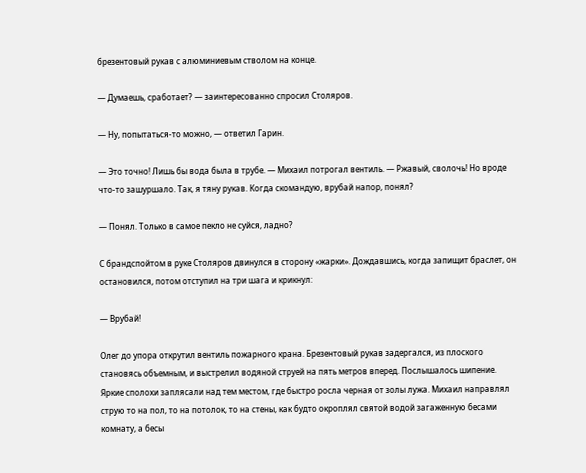брезентовый рукав с алюминиевым стволом на конце.

— Думаешь, сработает? — заинтересованно спросил Столяров.

— Ну, попытаться-то можно, — ответил Гарин.

— Это точно! Лишь бы вода была в трубе. — Михаил потрогал вентиль. — Ржавый, сволочь! Но вроде что-то зашуршало. Так, я тяну рукав. Когда скомандую, врубай напор, понял?

— Понял. Только в самое пекло не суйся, ладно?

С брандспойтом в руке Столяров двинулся в сторону «жарки». Дождавшись, когда запищит браслет, он остановился, потом отступил на три шага и крикнул:

— Врубай!

Олег до упора открутил вентиль пожарного крана. Брезентовый рукав задергался, из плоского становясь объемным, и выстрелил водяной струей на пять метров вперед. Послышалось шипение. Яркие сполохи заплясали над тем местом, где быстро росла черная от золы лужа. Михаил направлял струю то на пол, то на потолок, то на стены, как будто окроплял святой водой загаженную бесами комнату, а бесы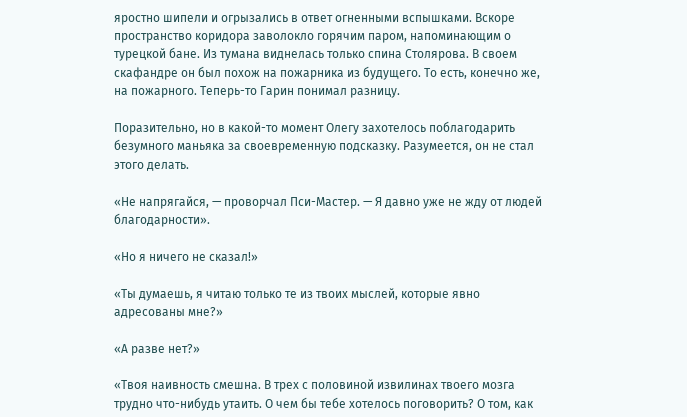яростно шипели и огрызались в ответ огненными вспышками. Вскоре пространство коридора заволокло горячим паром, напоминающим о турецкой бане. Из тумана виднелась только спина Столярова. В своем скафандре он был похож на пожарника из будущего. То есть, конечно же, на пожарного. Теперь-то Гарин понимал разницу.

Поразительно, но в какой-то момент Олегу захотелось поблагодарить безумного маньяка за своевременную подсказку. Разумеется, он не стал этого делать.

«Не напрягайся, — проворчал Пси-Мастер. — Я давно уже не жду от людей благодарности».

«Но я ничего не сказал!»

«Ты думаешь, я читаю только те из твоих мыслей, которые явно адресованы мне?»

«А разве нет?»

«Твоя наивность смешна. В трех с половиной извилинах твоего мозга трудно что-нибудь утаить. О чем бы тебе хотелось поговорить? О том, как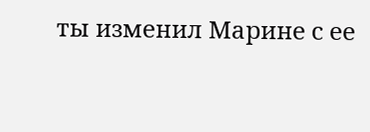ты изменил Марине с ее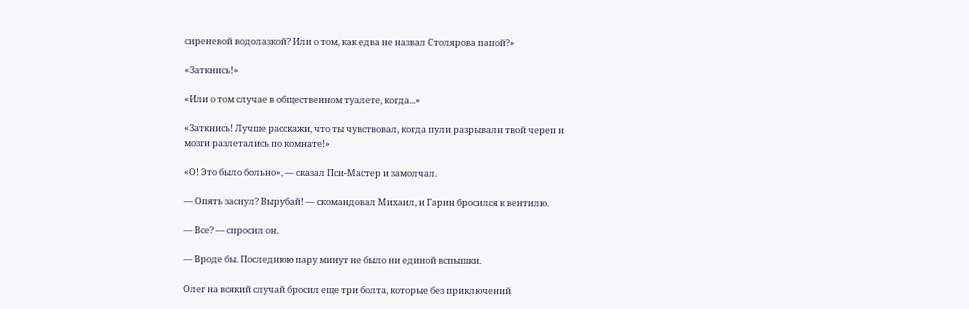сиреневой водолазкой? Или о том, как едва не назвал Столярова папой?»

«Заткнись!»

«Или о том случае в общественном туалете, когда...»

«Заткнись! Лучше расскажи, что ты чувствовал, когда пули разрывали твой череп и мозги разлетались по комнате!»

«О! Это было больно», — сказал Пси-Мастер и замолчал.

— Опять заснул? Вырубай! — скомандовал Михаил, и Гарин бросился к вентилю.

— Все? — спросил он.

— Вроде бы. Последнюю пару минут не было ни единой вспышки.

Олег на всякий случай бросил еще три болта, которые без приключений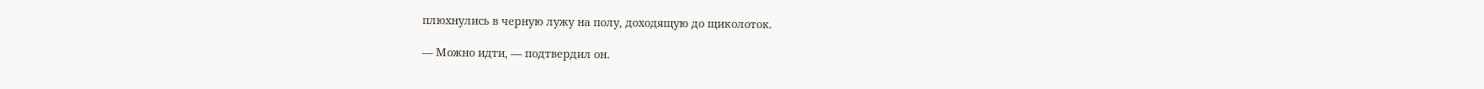плюхнулись в черную лужу на полу, доходящую до щиколоток.

— Можно идти, — подтвердил он.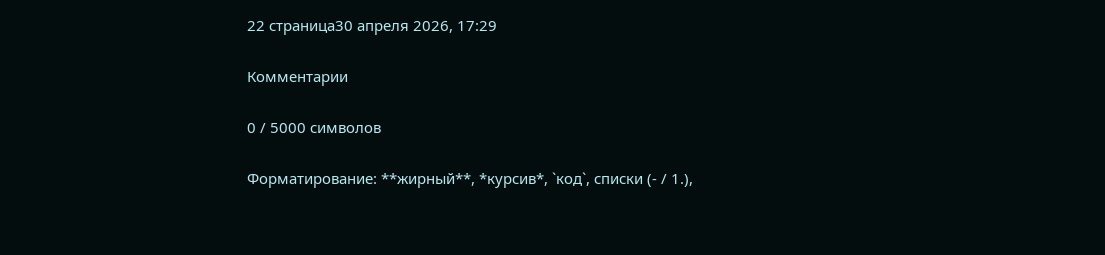22 страница30 апреля 2026, 17:29

Комментарии

0 / 5000 символов

Форматирование: **жирный**, *курсив*, `код`, списки (- / 1.),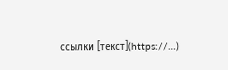ссылки [текст](https://…)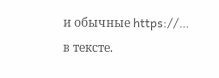и обычные https://… в тексте.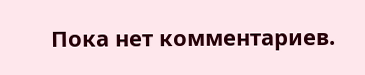Пока нет комментариев.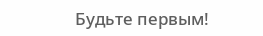Будьте первым!